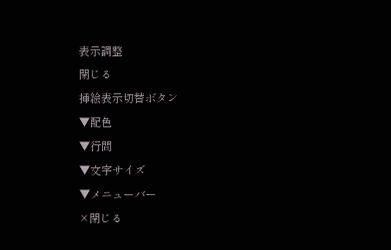表示調整
閉じる
挿絵表示切替ボタン
▼配色
▼行間
▼文字サイズ
▼メニューバー
×閉じる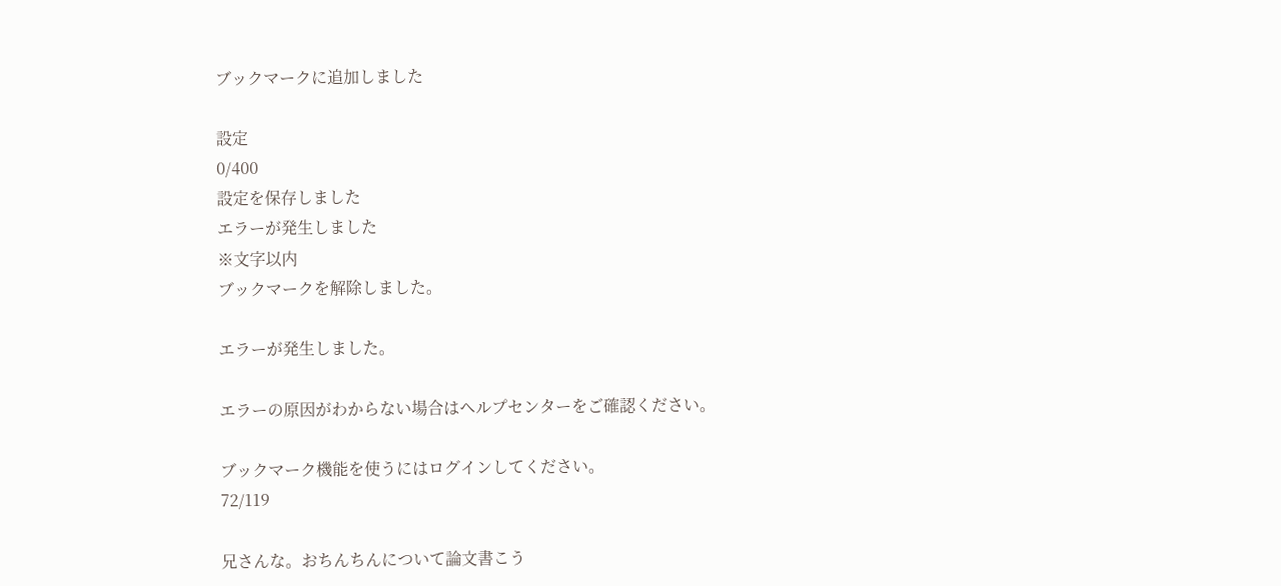ブックマークに追加しました

設定
0/400
設定を保存しました
エラーが発生しました
※文字以内
ブックマークを解除しました。

エラーが発生しました。

エラーの原因がわからない場合はヘルプセンターをご確認ください。

ブックマーク機能を使うにはログインしてください。
72/119

兄さんな。おちんちんについて論文書こう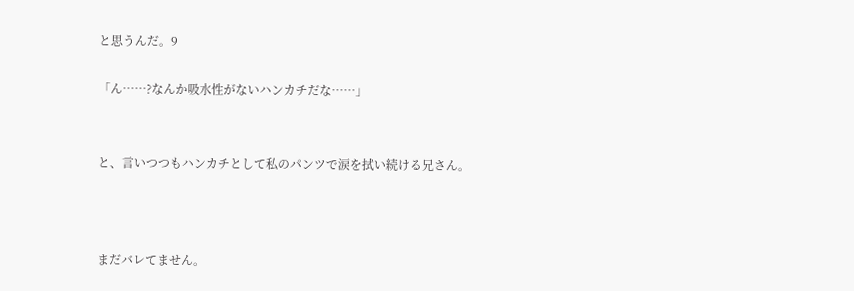と思うんだ。9

「ん……?なんか吸水性がないハンカチだな……」


と、言いつつもハンカチとして私のパンツで涙を拭い続ける兄さん。



まだバレてません。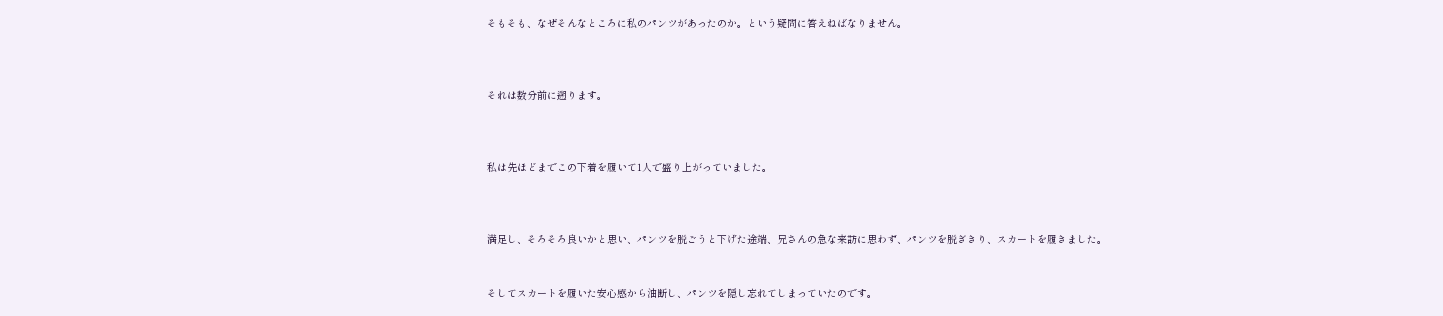そもそも、なぜそんなところに私のパンツがあったのか。という疑問に答えねばなりません。



それは数分前に遡ります。



私は先ほどまでこの下着を履いて1人で盛り上がっていました。



満足し、そろそろ良いかと思い、パンツを脱ごうと下げた途端、兄さんの急な来訪に思わず、パンツを脱ぎきり、スカートを履きました。


そしてスカートを履いた安心感から油断し、パンツを隠し忘れてしまっていたのです。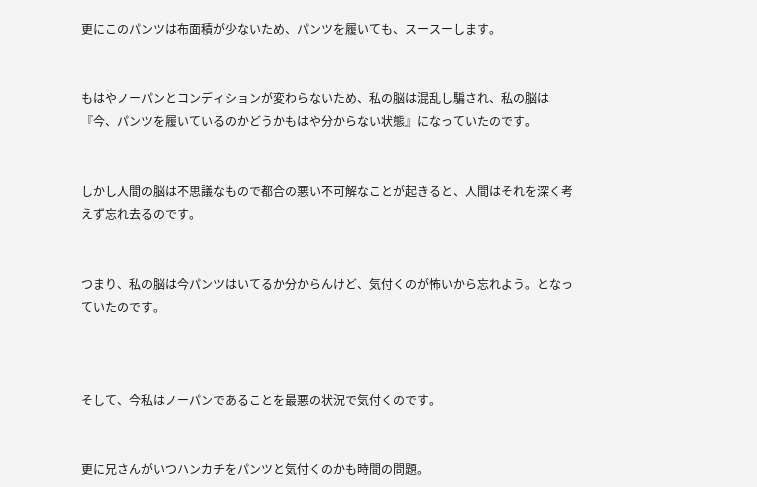更にこのパンツは布面積が少ないため、パンツを履いても、スースーします。


もはやノーパンとコンディションが変わらないため、私の脳は混乱し騙され、私の脳は『今、パンツを履いているのかどうかもはや分からない状態』になっていたのです。


しかし人間の脳は不思議なもので都合の悪い不可解なことが起きると、人間はそれを深く考えず忘れ去るのです。


つまり、私の脳は今パンツはいてるか分からんけど、気付くのが怖いから忘れよう。となっていたのです。



そして、今私はノーパンであることを最悪の状況で気付くのです。


更に兄さんがいつハンカチをパンツと気付くのかも時間の問題。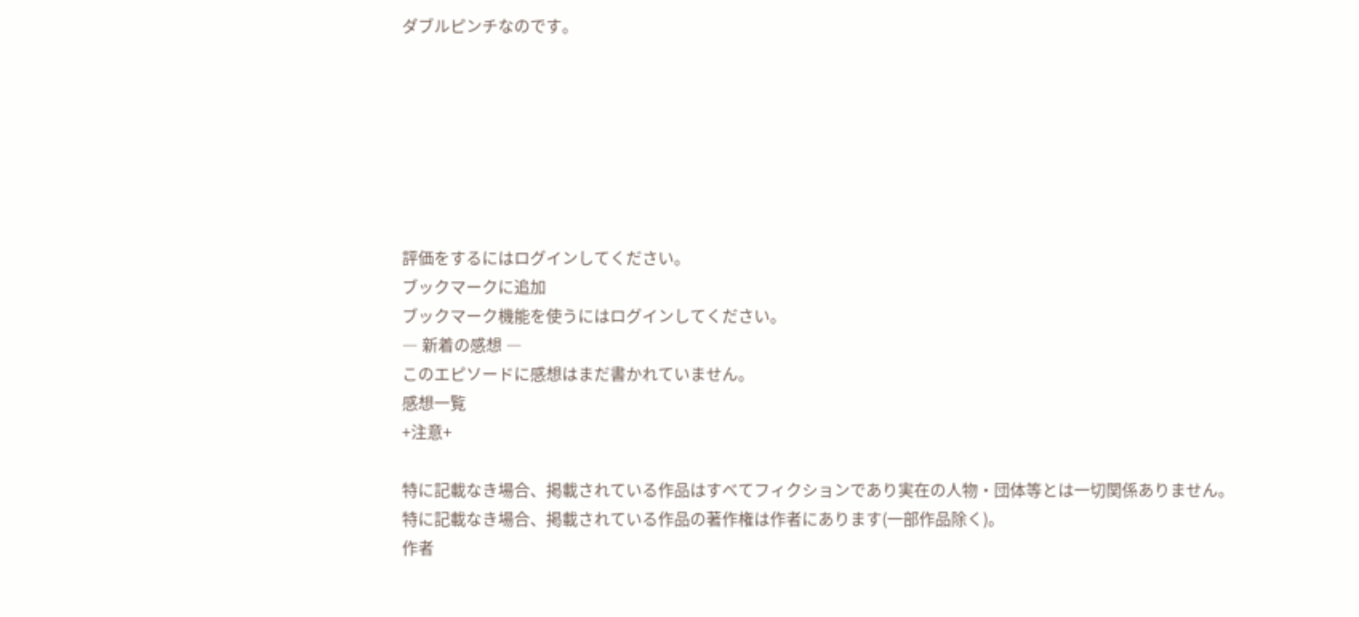ダブルピンチなのです。







評価をするにはログインしてください。
ブックマークに追加
ブックマーク機能を使うにはログインしてください。
― 新着の感想 ―
このエピソードに感想はまだ書かれていません。
感想一覧
+注意+

特に記載なき場合、掲載されている作品はすべてフィクションであり実在の人物・団体等とは一切関係ありません。
特に記載なき場合、掲載されている作品の著作権は作者にあります(一部作品除く)。
作者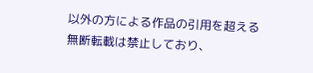以外の方による作品の引用を超える無断転載は禁止しており、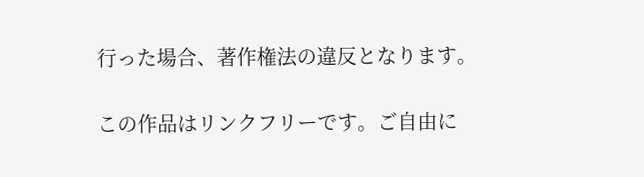行った場合、著作権法の違反となります。

この作品はリンクフリーです。ご自由に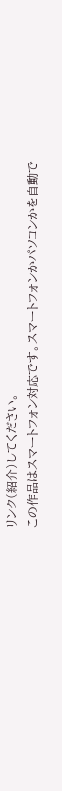リンク(紹介)してください。
この作品はスマートフォン対応です。スマートフォンかパソコンかを自動で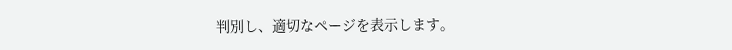判別し、適切なページを表示します。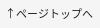↑ページトップへ